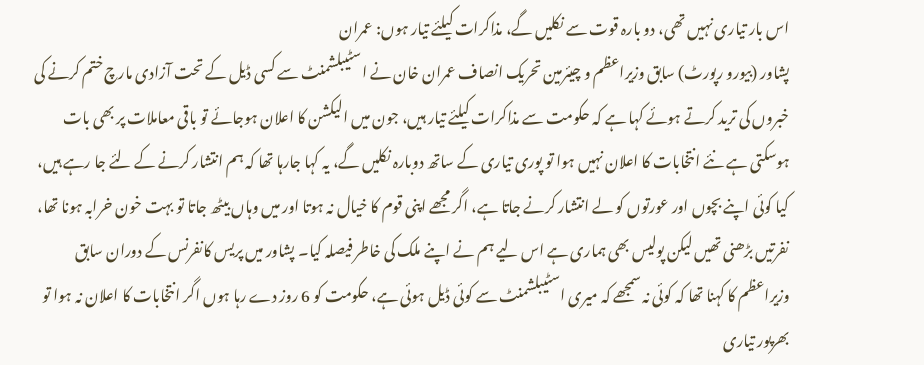اس بار تیاری نہیں تھی، دو بارہ قوت سے نکلیں گے، مذاکرات کیلئے تیار ہوں: عمران
پشاور (بیورو رپورٹ) سابق وزیراعظم و چیئرمین تحریک انصاف عمران خان نے اسٹیبلشمنٹ سے کسی ڈیل کے تحت آزادی مارچ ختم کرنے کی خبروں کی ترید کرتے ہوئے کہا ہے کہ حکومت سے مذاکرات کیلئے تیار ہیں، جون میں الیکشن کا اعلان ہوجائے تو باقی معاملات پر بھی بات ہوسکتی ہے نئے انتخابات کا اعلان نہیں ہوا تو پوری تیاری کے ساتھ دوبارہ نکلیں گے، یہ کہا جارہا تھا کہ ہم انتشار کرنے کے لئے جا رہے ہیں، کیا کوئی اپنے بچوں اور عورتوں کو لے انتشار کرنے جاتا ہے، اگر مجھے اپنی قوم کا خیال نہ ہوتا اور میں وہاں بیٹھ جاتا تو بہت خون خرابہ ہونا تھا، نفرتیں بڑھنی تھیں لیکن پولیس بھی ہماری ہے اس لیے ہم نے اپنے ملک کی خاطر فیصلہ کیا۔ پشاور میں پریس کانفرنس کے دوران سابق وزیراعظم کا کہنا تھا کہ کوئی نہ سمجھے کہ میری اسٹیبلشمنٹ سے کوئی ڈیل ہوئی ہے، حکومت کو 6 روز دے رہا ہوں اگر انتخابات کا اعلان نہ ہوا تو بھرپور تیاری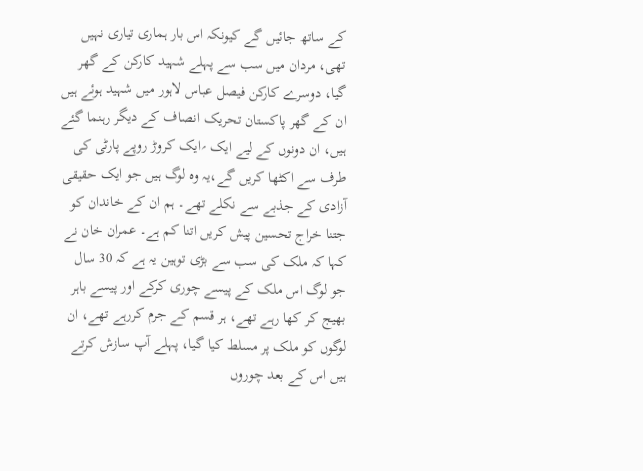کے ساتھ جائیں گے کیونکہ اس بار ہماری تیاری نہیں تھی، مردان میں سب سے پہلے شہید کارکن کے گھر گیا، دوسرے کارکن فیصل عباس لاہور میں شہید ہوئے ہیں ان کے گھر پاکستان تحریک انصاف کے دیگر رہنما گئے ہیں، ان دونوں کے لیے ایک ؍ایک کروڑ روپے پارٹی کی طرف سے اکٹھا کریں گے،یہ وہ لوگ ہیں جو ایک حقیقی آزادی کے جذبے سے نکلے تھے۔ ہم ان کے خاندان کو جتنا خراج تحسین پیش کریں اتنا کم ہے۔ عمران خان نے کہا کہ ملک کی سب سے بڑی توہین یہ ہے کہ 30 سال جو لوگ اس ملک کے پیسے چوری کرکے اور پیسے باہر بھیج کر کھا رہے تھے، ہر قسم کے جرم کررہے تھے، ان لوگوں کو ملک پر مسلط کیا گیا، پہلے آپ سازش کرتے ہیں اس کے بعد چوروں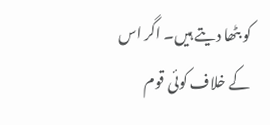کو بٹھا دیتے ہیں۔ اگر اس کے خلاف کوئی قوم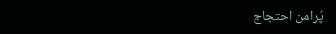پُرامن احتجاج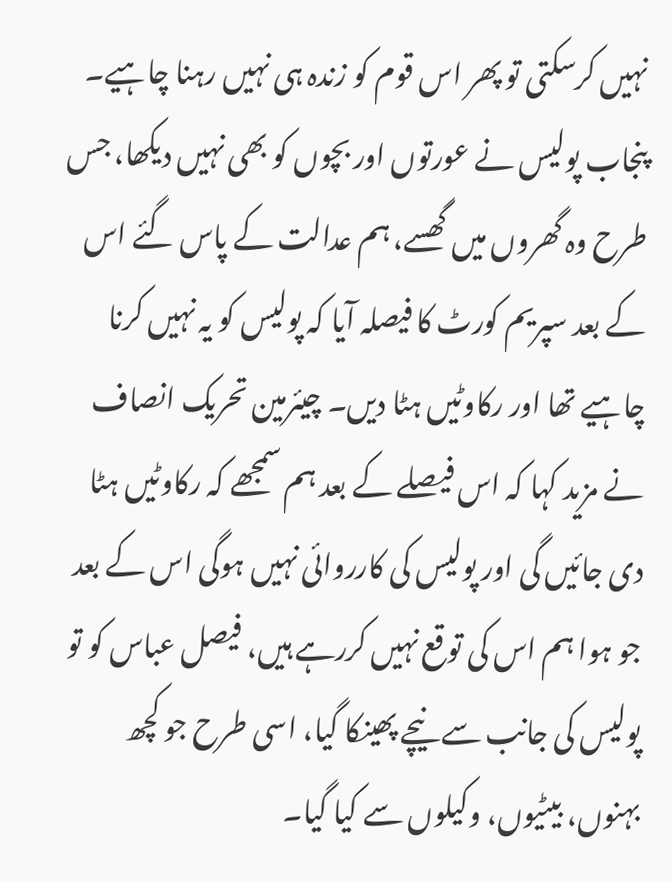نہیں کرسکتی تو پھر اس قوم کو زندہ ہی نہیں رہنا چاہیے۔ پنجاب پولیس نے عورتوں اور بچوں کو بھی نہیں دیکھا، جس طرح وہ گھروں میں گھسے، ہم عدالت کے پاس گئے اس کے بعد سپریم کورٹ کا فیصلہ آیا کہ پولیس کو یہ نہیں کرنا چاہیے تھا اور رکاوٹیں ہٹا دیں۔ چیئرمین تحریک انصاف نے مزید کہا کہ اس فیصلے کے بعد ہم سمجھے کہ رکاوٹیں ہٹا دی جائیں گی اور پولیس کی کارروائی نہیں ہوگی اس کے بعد جو ہوا ہم اس کی توقع نہیں کررہے ہیں، فیصل عباس کو تو پولیس کی جانب سے نیچے پھینکا گیا، اسی طرح جو کچھ بہنوں، بیٹیوں، وکیلوں سے کیا گیا۔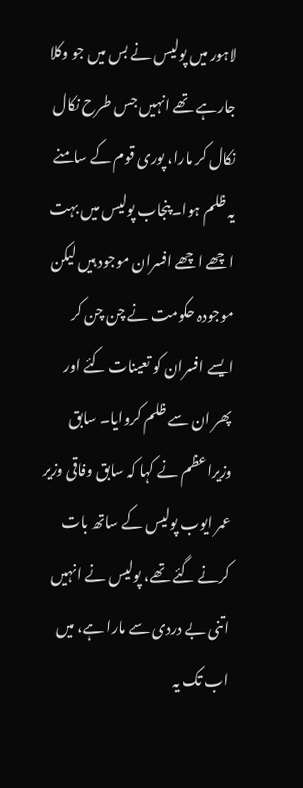لاہور میں پولیس نے بس میں جو وکلا جارہے تھے انہیں جس طرح نکال نکال کر مارا، پوری قوم کے سامنے یہ ظلم ہوا۔پنجاب پولیس میں بہت اچھے اچھے افسران موجود ہیں لیکن موجودہ حکومت نے چن چن کر ایسے افسران کو تعینات کئے اور پھر ان سے ظلم کروایا۔ سابق وزیراعظم نے کہا کہ سابق وفاقی وزیر عمر ایوب پولیس کے ساتھ بات کرنے گئے تھے، پولیس نے انہیں اتنی بے دردی سے مارا ہے، میں اب تک یہ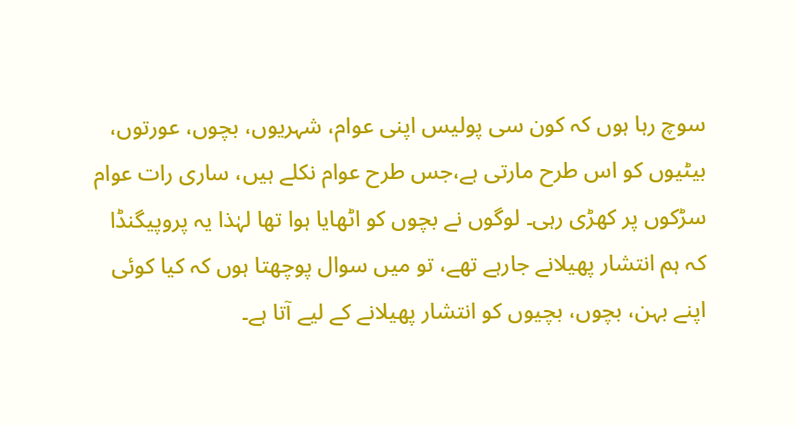سوچ رہا ہوں کہ کون سی پولیس اپنی عوام، شہریوں، بچوں، عورتوں، بیٹیوں کو اس طرح مارتی ہے،جس طرح عوام نکلے ہیں، ساری رات عوام سڑکوں پر کھڑی رہی۔ لوگوں نے بچوں کو اٹھایا ہوا تھا لہٰذا یہ پروپیگنڈا کہ ہم انتشار پھیلانے جارہے تھے، تو میں سوال پوچھتا ہوں کہ کیا کوئی اپنے بہن، بچوں، بچیوں کو انتشار پھیلانے کے لیے آتا ہے۔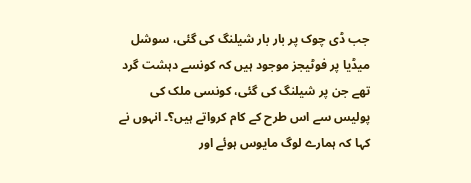جب ڈی چوک پر بار بار شیلنگ کی گئی، سوشل میڈیا پر فوٹیجز موجود ہیں کہ کونسے دہشت گرد تھے جن پر شیلنگ کی گئی، کونسی ملک کی پولیس سے اس طرح کے کام کرواتے ہیں؟۔ انہوں نے کہا کہ ہمارے لوگ مایوس ہوئے اور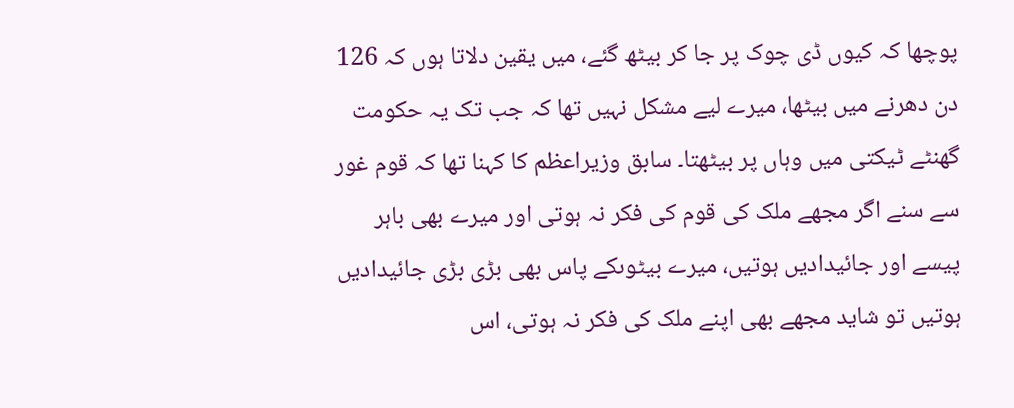پوچھا کہ کیوں ڈی چوک پر جا کر بیٹھ گئے، میں یقین دلاتا ہوں کہ 126 دن دھرنے میں بیٹھا، میرے لیے مشکل نہیں تھا کہ جب تک یہ حکومت گھنٹے ٹیکتی میں وہاں پر بیٹھتا۔ سابق وزیراعظم کا کہنا تھا کہ قوم غور سے سنے اگر مجھے ملک کی قوم کی فکر نہ ہوتی اور میرے بھی باہر پیسے اور جائیدادیں ہوتیں، میرے بیٹوںکے پاس بھی بڑی بڑی جائیدادیں ہوتیں تو شاید مجھے بھی اپنے ملک کی فکر نہ ہوتی، اس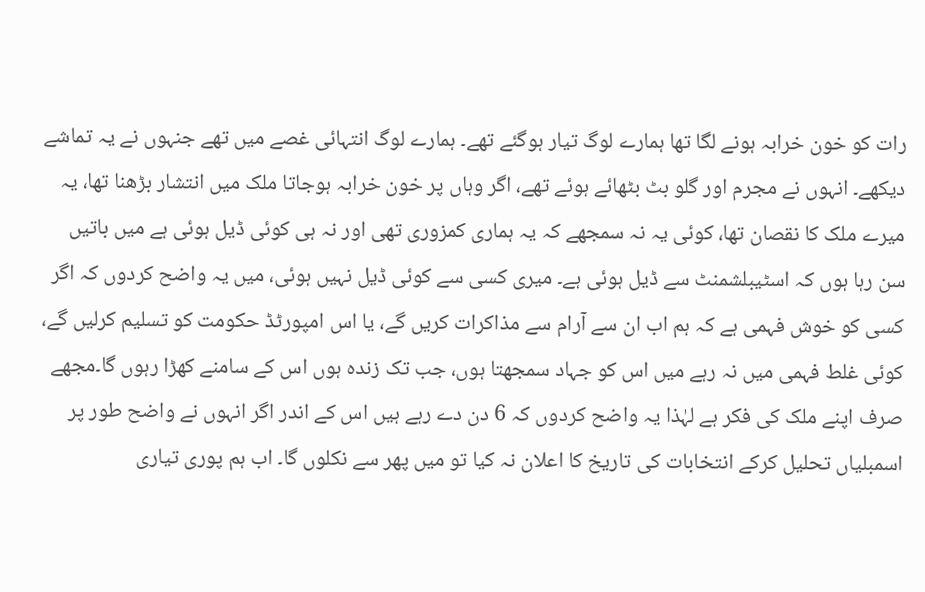رات کو خون خرابہ ہونے لگا تھا ہمارے لوگ تیار ہوگئے تھے۔ ہمارے لوگ انتہائی غصے میں تھے جنہوں نے یہ تماشے دیکھے۔ انہوں نے مجرم اور گلو بٹ بٹھائے ہوئے تھے، اگر وہاں پر خون خرابہ ہوجاتا ملک میں انتشار بڑھنا تھا، یہ میرے ملک کا نقصان تھا، کوئی یہ نہ سمجھے کہ یہ ہماری کمزوری تھی اور نہ ہی کوئی ڈیل ہوئی ہے میں باتیں سن رہا ہوں کہ اسٹیبلشمنٹ سے ڈیل ہوئی ہے۔ میری کسی سے کوئی ڈیل نہیں ہوئی، میں یہ واضح کردوں کہ اگر کسی کو خوش فہمی ہے کہ ہم اب ان سے آرام سے مذاکرات کریں گے، یا اس امپورٹڈ حکومت کو تسلیم کرلیں گے، کوئی غلط فہمی میں نہ رہے میں اس کو جہاد سمجھتا ہوں، جب تک زندہ ہوں اس کے سامنے کھڑا رہوں گا۔مجھے صرف اپنے ملک کی فکر ہے لہٰذا یہ واضح کردوں کہ 6 دن دے رہے ہیں اس کے اندر اگر انہوں نے واضح طور پر اسمبلیاں تحلیل کرکے انتخابات کی تاریخ کا اعلان نہ کیا تو میں پھر سے نکلوں گا۔ اب ہم پوری تیاری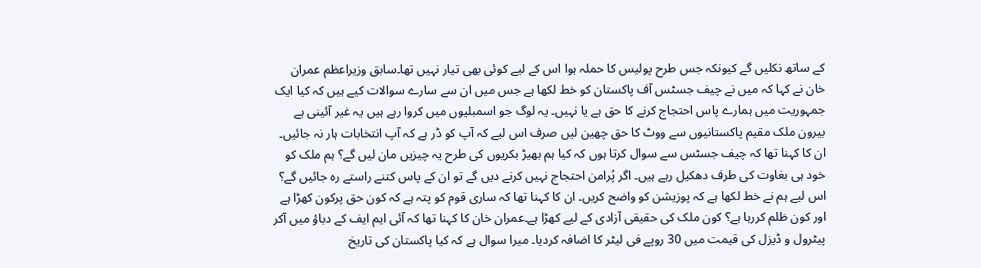کے ساتھ نکلیں گے کیونکہ جس طرح پولیس کا حملہ ہوا اس کے لیے کوئی بھی تیار نہیں تھا۔سابق وزیراعظم عمران خان نے کہا کہ میں نے چیف جسٹس آف پاکستان کو خط لکھا ہے جس میں ان سے سارے سوالات کیے ہیں کہ کیا ایک جمہوریت میں ہمارے پاس احتجاج کرنے کا حق ہے یا نہیں۔ یہ لوگ جو اسمبلیوں میں کروا رہے ہیں یہ غیر آئینی ہے بیرون ملک مقیم پاکستانیوں سے ووٹ کا حق چھین لیں صرف اس لیے کہ آپ کو ڈر ہے کہ آپ انتخابات ہار نہ جائیں۔ ان کا کہنا تھا کہ چیف جسٹس سے سوال کرتا ہوں کہ کیا ہم بھیڑ بکریوں کی طرح یہ چیزیں مان لیں گے؟ ہم ملک کو خود ہی بغاوت کی طرف دھکیل رہے ہیں۔ اگر پُرامن احتجاج نہیں کرنے دیں گے تو ان کے پاس کتنے راستے رہ جائیں گے؟ اس لیے ہم نے خط لکھا ہے کہ پوزیشن کو واضح کریں۔ ان کا کہنا تھا کہ ساری قوم کو پتہ ہے کہ کون حق پرکون کھڑا ہے اور کون ظلم کررہا ہے؟ کون ملک کی حقیقی آزادی کے لیے کھڑا ہے۔عمران خان کا کہنا تھا کہ آئی ایم ایف کے دباؤ میں آکر پیٹرول و ڈیزل کی قیمت میں 30 روپے فی لیٹر کا اضافہ کردیا۔ میرا سوال ہے کہ کیا پاکستان کی تاریخ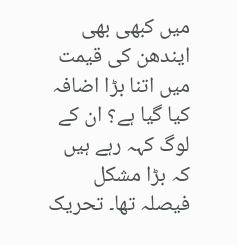میں کبھی بھی ایندھن کی قیمت میں اتنا بڑا اضافہ کیا گیا ہے؟ ان کے لوگ کہہ رہے ہیں کہ بڑا مشکل فیصلہ تھا۔ تحریک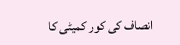انصاف کی کور کمیٹی کا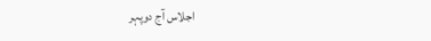اجلاس آج دوپہر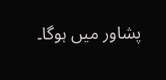پشاور میں ہوگا۔